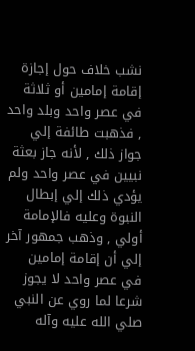نشب خلاف حول إجازة إقامة إمامين أو ثلاثة في عصر واحد وبلد واحد , فذهبت طائفة إلي جواز ذلك , لأنه جاز بعثة نبيين في عصر واحد ولم يؤدي ذلك إلي إبطال النبوة وعليه فالإمامة أولي , وذهب جمهور آخر إلي أن إقامة إمامين في عصر واحد لا يجوز شرعا لما روي عن النبي صلي الله عليه وآله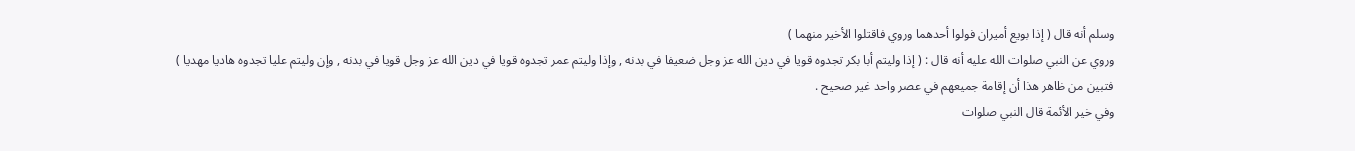وسلم أنه قال ( إذا بويع أميران فولوا أحدهما وروي فاقتلوا الأخير منهما )
وروي عن النبي صلوات الله عليه أنه قال : ( إذا وليتم أبا بكر تجدوه قويا في دين الله عز وجل ضعيفا في بدنه , وإذا وليتم عمر تجدوه قويا في دين الله عز وجل قويا في بدنه , وإن وليتم عليا تجدوه هاديا مهديا )
فتبين من ظاهر هذا أن إقامة جميعهم في عصر واحد غير صحيح .
وفي خير الأئمة قال النبي صلوات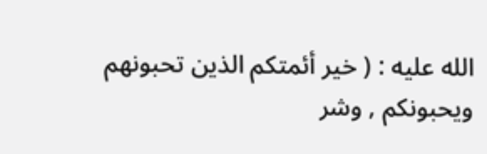الله عليه : ( خير أئمتكم الذين تحبونهم ويحبونكم , وشر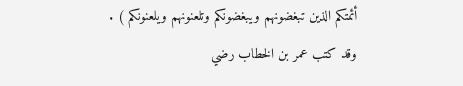أئمتكم الذين تبغضونهم ويبغضونكم وتلعنونهم ويلعنونكم ) .
وقد كتب عمر بن الخطاب رضي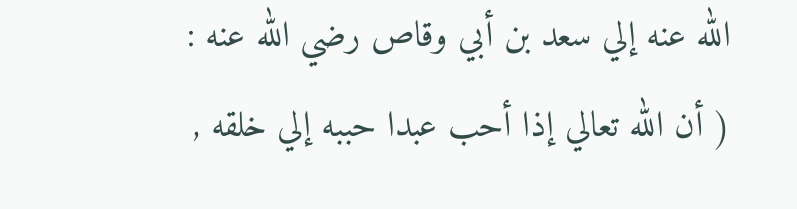الله عنه إلي سعد بن أبي وقاص رضي الله عنه :
( أن الله تعالي إذا أحب عبدا حببه إلي خلقه ,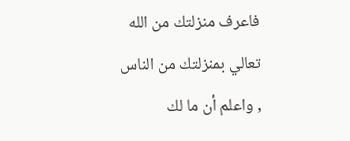فاعرف منزلتك من الله تعالي بمنزلتك من الناس , واعلم أن ما لك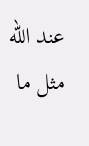عند الله مثل ما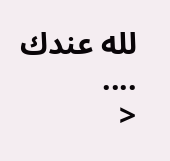لله عندك ....
<